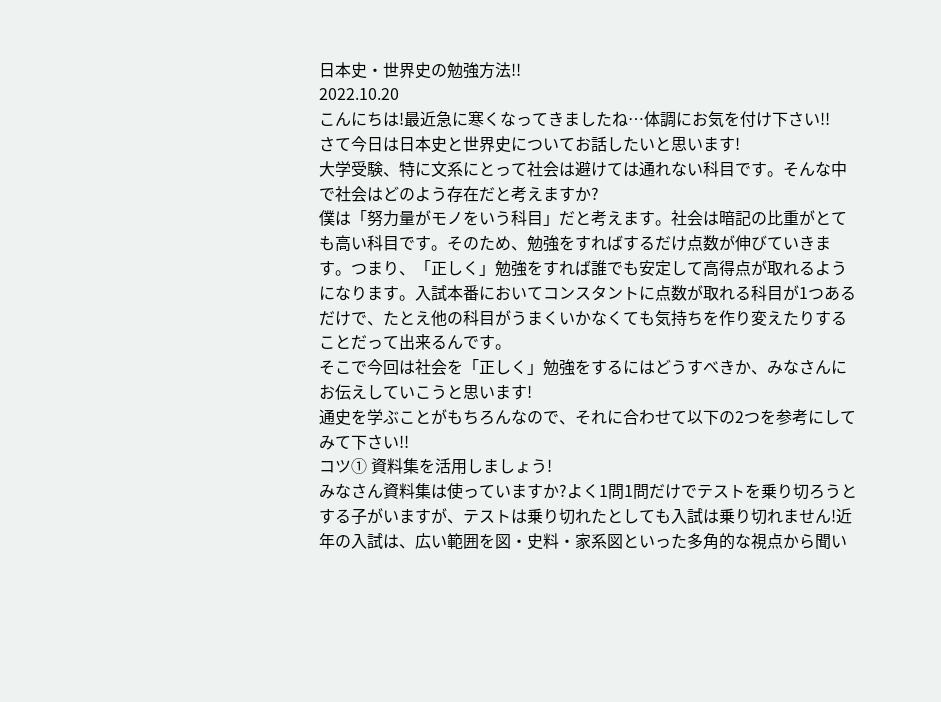日本史・世界史の勉強方法!!
2022.10.20
こんにちは!最近急に寒くなってきましたね…体調にお気を付け下さい!!
さて今日は日本史と世界史についてお話したいと思います!
大学受験、特に文系にとって社会は避けては通れない科目です。そんな中で社会はどのよう存在だと考えますか?
僕は「努力量がモノをいう科目」だと考えます。社会は暗記の比重がとても高い科目です。そのため、勉強をすればするだけ点数が伸びていきます。つまり、「正しく」勉強をすれば誰でも安定して高得点が取れるようになります。入試本番においてコンスタントに点数が取れる科目が1つあるだけで、たとえ他の科目がうまくいかなくても気持ちを作り変えたりすることだって出来るんです。
そこで今回は社会を「正しく」勉強をするにはどうすべきか、みなさんにお伝えしていこうと思います!
通史を学ぶことがもちろんなので、それに合わせて以下の2つを参考にしてみて下さい!!
コツ① 資料集を活用しましょう!
みなさん資料集は使っていますか?よく1問1問だけでテストを乗り切ろうとする子がいますが、テストは乗り切れたとしても入試は乗り切れません!近年の入試は、広い範囲を図・史料・家系図といった多角的な視点から聞い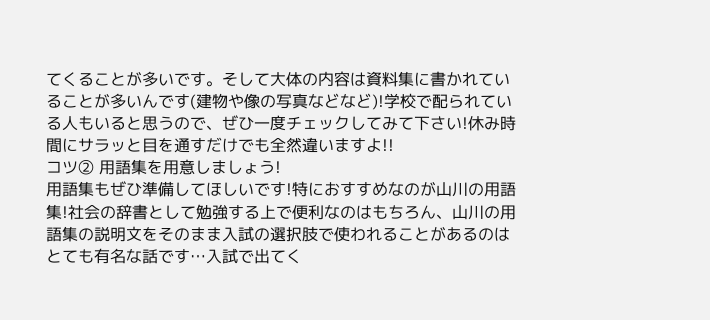てくることが多いです。そして大体の内容は資料集に書かれていることが多いんです(建物や像の写真などなど)!学校で配られている人もいると思うので、ぜひ一度チェックしてみて下さい!休み時間にサラッと目を通すだけでも全然違いますよ!!
コツ② 用語集を用意しましょう!
用語集もぜひ準備してほしいです!特におすすめなのが山川の用語集!社会の辞書として勉強する上で便利なのはもちろん、山川の用語集の説明文をそのまま入試の選択肢で使われることがあるのはとても有名な話です…入試で出てく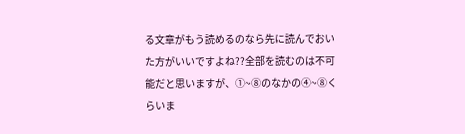る文章がもう読めるのなら先に読んでおいた方がいいですよね??全部を読むのは不可能だと思いますが、①~⑧のなかの④~⑧くらいま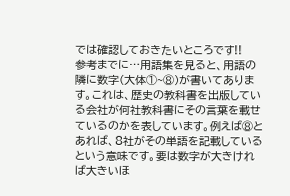では確認しておきたいところです!!
参考までに…用語集を見ると、用語の隣に数字(大体①~⑧)が書いてあります。これは、歴史の教科書を出版している会社が何社教科書にその言葉を載せているのかを表しています。例えば⑧とあれば、8社がその単語を記載しているという意味です。要は数字が大きければ大きいほ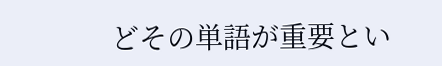どその単語が重要とい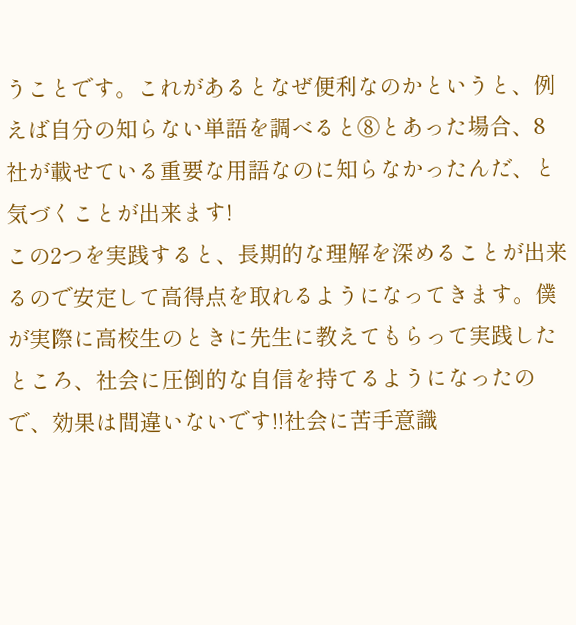うことです。これがあるとなぜ便利なのかというと、例えば自分の知らない単語を調べると⑧とあった場合、8社が載せている重要な用語なのに知らなかったんだ、と気づくことが出来ます!
この2つを実践すると、長期的な理解を深めることが出来るので安定して高得点を取れるようになってきます。僕が実際に高校生のときに先生に教えてもらって実践したところ、社会に圧倒的な自信を持てるようになったので、効果は間違いないです!!社会に苦手意識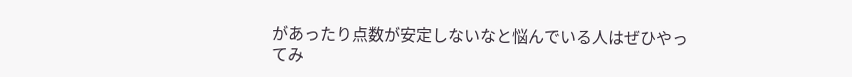があったり点数が安定しないなと悩んでいる人はぜひやってみ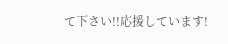て下さい!!応援しています!